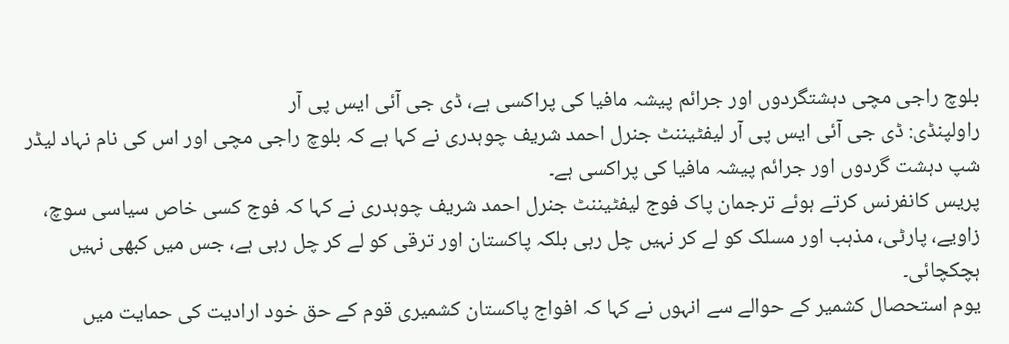بلوچ راجی مچی دہشتگردوں اور جرائم پیشہ مافیا کی پراکسی ہے، ڈی جی آئی ایس پی آر
راولپنڈی: ڈی جی آئی ایس پی آر لیفٹیننٹ جنرل احمد شریف چوہدری نے کہا ہے کہ بلوچ راجی مچی اور اس کی نام نہاد لیڈر شپ دہشت گردوں اور جرائم پیشہ مافیا کی پراکسی ہے۔
پریس کانفرنس کرتے ہوئے ترجمان پاک فوج لیفٹیننٹ جنرل احمد شریف چوہدری نے کہا کہ فوج کسی خاص سیاسی سوچ، زاویے، پارٹی، مذہب اور مسلک کو لے کر نہیں چل رہی بلکہ پاکستان اور ترقی کو لے کر چل رہی ہے، جس میں کبھی نہیں ہچکچائی۔
یوم استحصال کشمیر کے حوالے سے انہوں نے کہا کہ افواج پاکستان کشمیری قوم کے حق خود ارادیت کی حمایت میں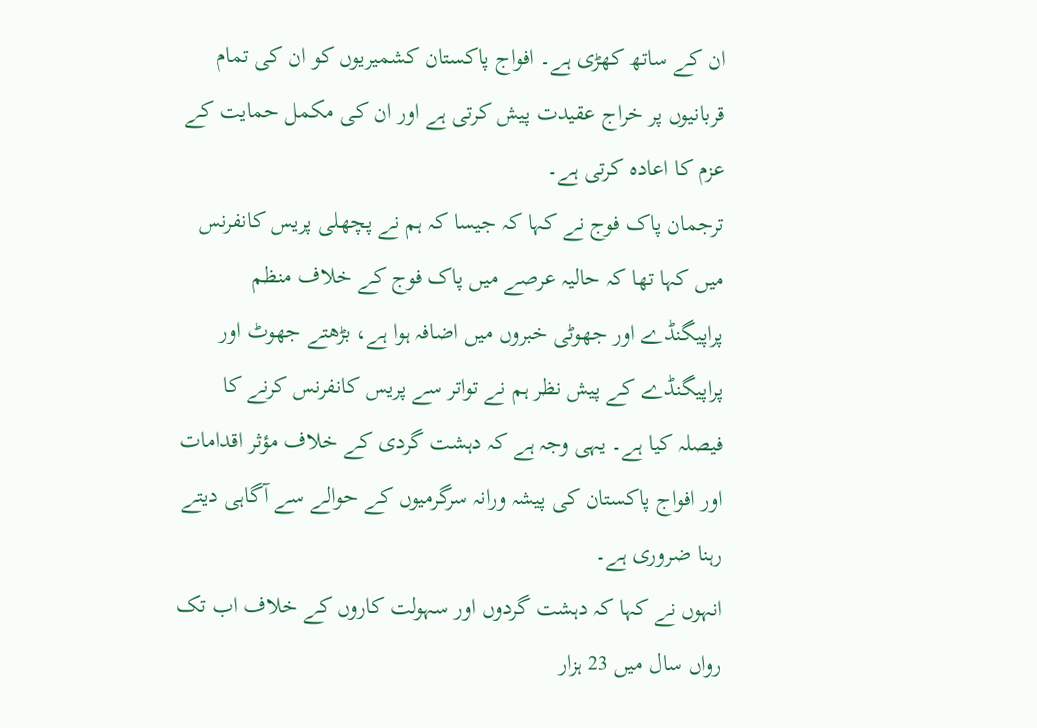ان کے ساتھ کھڑی ہے۔ افواج پاکستان کشمیریوں کو ان کی تمام قربانیوں پر خراج عقیدت پیش کرتی ہے اور ان کی مکمل حمایت کے عزم کا اعادہ کرتی ہے۔
ترجمان پاک فوج نے کہا کہ جیسا کہ ہم نے پچھلی پریس کانفرنس میں کہا تھا کہ حالیہ عرصے میں پاک فوج کے خلاف منظم پراپیگنڈے اور جھوٹی خبروں میں اضافہ ہوا ہے، بڑھتے جھوٹ اور پراپیگنڈے کے پیش نظر ہم نے تواتر سے پریس کانفرنس کرنے کا فیصلہ کیا ہے۔ یہی وجہ ہے کہ دہشت گردی کے خلاف مؤثر اقدامات اور افواج پاکستان کی پیشہ ورانہ سرگرمیوں کے حوالے سے آگاہی دیتے رہنا ضروری ہے۔
انہوں نے کہا کہ دہشت گردوں اور سہولت کاروں کے خلاف اب تک رواں سال میں 23 ہزار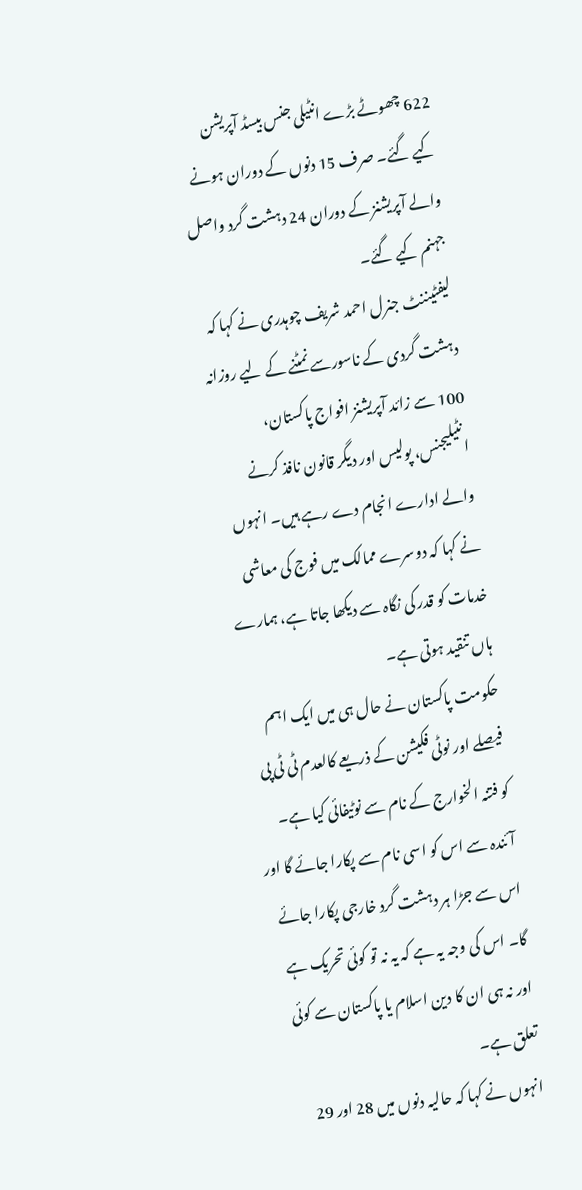622 چھوٹے بڑے انٹیلی جنس بیسڈ آپریشن کیے گئے۔ صرف 15 دنوں کے دوران ہونے والے آپریشنز کے دوران 24 دہشت گرد واصل جہنم کیے گئے۔
لیفٹیننٹ جنرل احمد شریف چوہدری نے کہا کہ دہشت گردی کے ناسورسے نمٹنے کے لیے روزانہ 100 سے زائد آپریشنز افواج پاکستان، انٹیلیجنس، پولیس اور دیگر قانون نافذ کرنے والے ادارے انجام دے رہے ہیں۔ انہوں نے کہا کہ دوسرے ممالک میں فوج کی معاشی خدمات کو قدر کی نگاہ سے دیکھا جاتا ہے، ہمارے ہاں تنقید ہوتی ہے۔
حکومت پاکستان نے حال ہی میں ایک اہم فیصلے اور نوٹی فکیشن کے ذریعے کالعدم ٹی ٹی پی کو فتنہ الخوارج کے نام سے نوٹیفائی کیا ہے۔ آئندہ سے اس کو اسی نام سے پکارا جائے گا اور اس سے جڑا ہر دہشت گرد خارجی پکارا جائے گا۔ اس کی وجہ یہ ہے کہ یہ نہ تو کوئی تحریک ہے اور نہ ہی ان کا دین اسلام یا پاکستان سے کوئی تعلق ہے۔
انہوں نے کہا کہ حالیہ دنوں میں 28 اور 29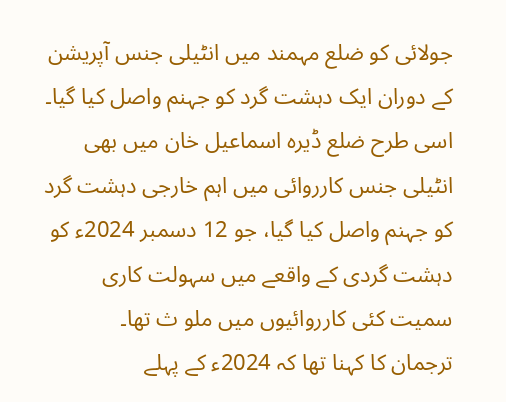جولائی کو ضلع مہمند میں انٹیلی جنس آپریشن کے دوران ایک دہشت گرد کو جہنم واصل کیا گیا۔ اسی طرح ضلع ڈیرہ اسماعیل خان میں بھی انٹیلی جنس کارروائی میں اہم خارجی دہشت گرد کو جہنم واصل کیا گیا، جو 12 دسمبر 2024ء کو دہشت گردی کے واقعے میں سہولت کاری سمیت کئی کارروائیوں میں ملو ث تھا۔
ترجمان کا کہنا تھا کہ 2024ء کے پہلے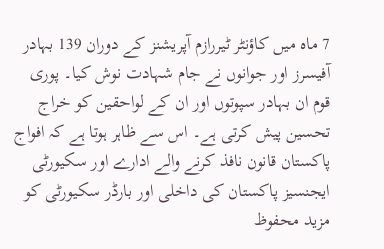7 ماہ میں کاؤنٹر ٹیررازم آپریشنز کے دوران 139 بہادر آفیسرز اور جوانوں نے جام شہادت نوش کیا۔ پوری قوم ان بہادر سپوتوں اور ان کے لواحقین کو خراج تحسین پیش کرتی ہے۔ اس سے ظاہر ہوتا ہے کہ افواج پاکستان قانون نافذ کرنے والے ادارے اور سکیورٹی ایجنسیز پاکستان کی داخلی اور بارڈر سکیورٹی کو مزید محفوظ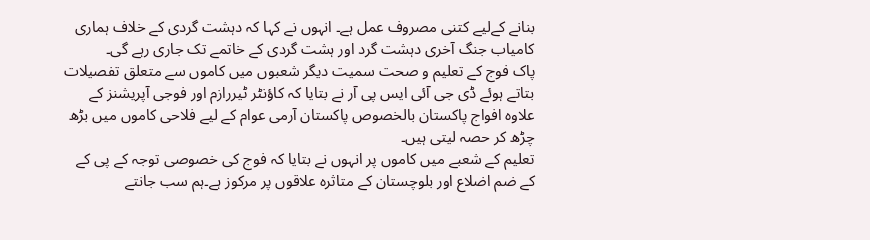بنانے کےلیے کتنی مصروف عمل ہے۔ انہوں نے کہا کہ دہشت گردی کے خلاف ہماری کامیاب جنگ آخری دہشت گرد اور ہشت گردی کے خاتمے تک جاری رہے گی۔
پاک فوج کے تعلیم و صحت سمیت دیگر شعبوں میں کاموں سے متعلق تفصیلات بتاتے ہوئے ڈی جی آئی ایس پی آر نے بتایا کہ کاؤنٹر ٹیررازم اور فوجی آپریشنز کے علاوہ افواج پاکستان بالخصوص پاکستان آرمی عوام کے لیے فلاحی کاموں میں بڑھ چڑھ کر حصہ لیتی ہیں۔
تعلیم کے شعبے میں کاموں پر انہوں نے بتایا کہ فوج کی خصوصی توجہ کے پی کے کے ضم اضلاع اور بلوچستان کے متاثرہ علاقوں پر مرکوز ہے۔ہم سب جانتے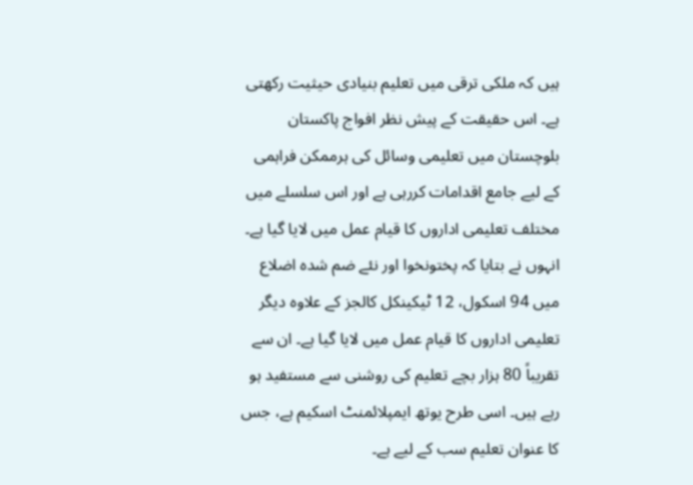ہیں کہ ملکی ترقی میں تعلیم بنیادی حیثیت رکھتی ہے۔ اس حقیقت کے پیش نظر افواج پاکستان بلوچستان میں تعلیمی وسائل کی ہرممکن فراہمی کے لیے جامع اقدامات کررہی ہے اور اس سلسلے میں مختلف تعلیمی اداروں کا قیام عمل میں لایا گیا ہے۔
انہوں نے بتایا کہ پختونخوا اور نئے ضم شدہ اضلاع میں 94 اسکول، 12 ٹیکینکل کالجز کے علاوہ دیگر تعلیمی اداروں کا قیام عمل میں لایا گیا ہے۔ ان سے تقریباً 80 ہزار بچے تعلیم کی روشنی سے مستفید ہو رہے ہیں۔ اسی طرح یوتھ ایمپلائمنٹ اسکیم ہے، جس کا عنوان تعلیم سب کے لیے ہے۔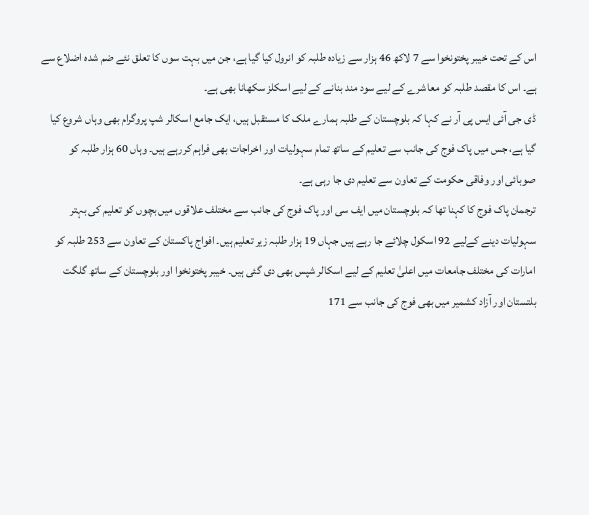اس کے تحت خیبر پختونخوا سے 7 لاکھ 46 ہزار سے زیادہ طلبہ کو انرول کیا گیا ہے، جن میں بہت سوں کا تعلق نئے ضم شدہ اضلاع سے ہے۔ اس کا مقصد طلبہ کو معاشرے کے لیے سود مند بنانے کے لیے اسکلز سکھانا بھی ہے۔
ڈی جی آئی ایس پی آر نے کہا کہ بلوچستان کے طلبہ ہمارے ملک کا مستقبل ہیں، ایک جامع اسکالر شپ پروگرام بھی وہاں شروع کیا گیا ہے، جس میں پاک فوج کی جانب سے تعلیم کے ساتھ تمام سہولیات اور اخراجات بھی فراہم کررہے ہیں۔ وہاں 60 ہزار طلبہ کو صوبائی اور وفاقی حکومت کے تعاون سے تعلیم دی جا رہی ہے۔
ترجمان پاک فوج کا کہنا تھا کہ بلوچستان میں ایف سی اور پاک فوج کی جانب سے مختلف علاقوں میں بچوں کو تعلیم کی بہتر سہولیات دینے کےلیے 92 اسکول چلائے جا رہے ہیں جہاں 19 ہزار طلبہ زیر تعلیم ہیں۔ افواج پاکستان کے تعاون سے 253 طلبہ کو امارات کی مختلف جامعات میں اعلیٰ تعلیم کے لیے اسکالر شپس بھی دی گئی ہیں۔ خیبر پختونخوا اور بلوچستان کے ساتھ گلگت بلتستان اور آزاد کشمیر میں بھی فوج کی جانب سے 171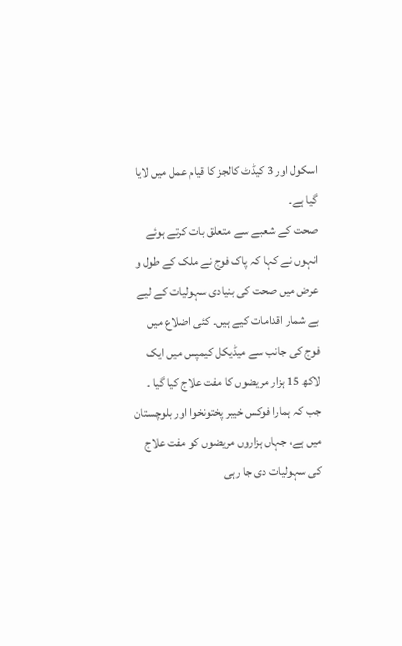اسکول اور 3 کیڈٹ کالجز کا قیام عمل میں لایا گیا ہے۔
صحت کے شعبے سے متعلق بات کرتے ہوئے انہوں نے کہا کہ پاک فوج نے ملک کے طول و عرض میں صحت کی بنیادی سہولیات کے لیے بے شمار اقدامات کیے ہیں۔ کئی اضلاع میں فوج کی جانب سے میڈیکل کیمپس میں ایک لاکھ 15 ہزار مریضوں کا مفت علاج کیا گیا ۔ جب کہ ہمارا فوکس خیبر پختونخوا اور بلوچستان میں ہے، جہاں ہزاروں مریضوں کو مفت علاج کی سہولیات دی جا رہی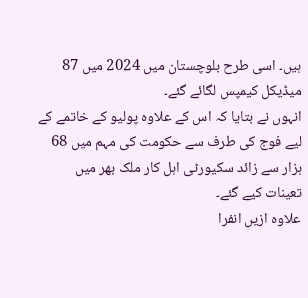ہیں۔ اسی طرح بلوچستان میں 2024 میں 87 میڈیکل کیمپس لگائے گئے۔
انہوں نے بتایا کہ اس کے علاوہ پولیو کے خاتمے کے لیے فوج کی طرف سے حکومت کی مہم میں 68 ہزار سے زائد سکیورٹی اہل کار ملک بھر میں تعینات کیے گئے۔
علاوہ ازیں انفرا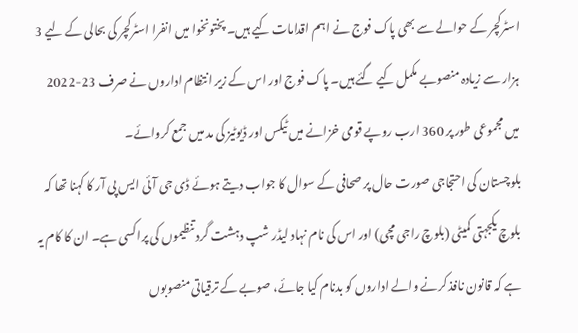اسٹرکچر کے حوالے سے بھی پاک فوج نے اہم اقدامات کیے ہیں۔ پختونخوا میں انفرا اسٹرکچر کی بحالی کے لیے 3 ہزار سے زیادہ منصوبے مکمل کیے گئے ہیں۔ پاک فوج اور اس کے زیر انتظام اداروں نے صرف 23-2022 میں مجموعی طور پر 360 ارب روپے قومی خزانے میں ٹیکس اور ڈیوٹیز کی مد میں جمع کروائے۔
بلوچستان کی احتجاجی صورت حال پر صحافی کے سوال کا جواب دیتے ہوئے ڈی جی آئی ایس پی آر کا کہنا تھا کہ بلوچ یکجہتی کمیٹی (بلوچ راجی مچی) اور اس کی نام نہاد لیڈر شپ دہشت گرد تنظیموں کی پراکسی ہے۔ ان کا کام یہ ہے کہ قانون نافذ کرنے والے اداروں کو بدنام کیا جائے، صوبے کے ترقیاتی منصوبوں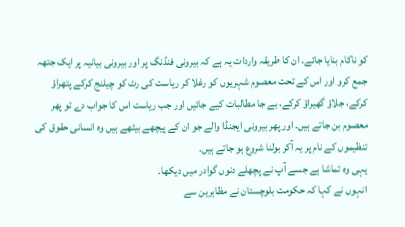کو ناکام بنایا جائے۔ ان کا طریقہ واردات یہ ہے کہ بیرونی فنڈنگ پر اور بیرونی بیانیہ پر ایک جتھہ جمع کرو اور اس کے تحت معصوم شہریوں کو رغلا کر ریاست کی رٹ کو چیلنج کرکے پتھراؤ کرکے، جلاؤ گھیراؤ کرکے، بے جا مطالبات کیے جائیں اور جب ریاست اس کا جواب دے تو پھر معصوم بن جاتے ہیں۔ اور پھر بیرونی ایجنڈا والے جو ان کے پیچھے بیٹھے ہیں وہ انسانی حقوق کی تنظیموں کے نام پر یہ آکر بولنا شروع ہو جاتے ہیں۔
یہی وہ تماشا ہے جسے آپ نے پچھلے دنوں گوادر میں دیکھا۔
انہوں نے کہا کہ حکومت بلوچستان نے مظاہرین سے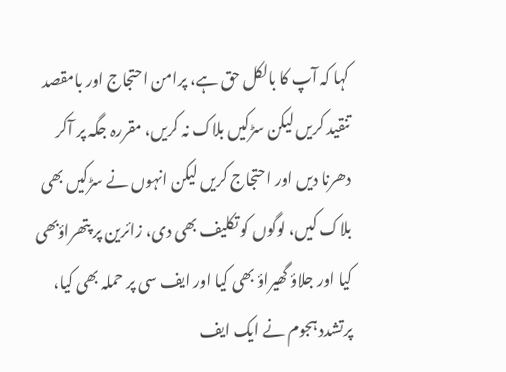کہا کہ آپ کا بالکل حق ہے، پرامن احتجاج اور بامقصد تنقید کریں لیکن سڑکیں بلاک نہ کریں، مقررہ جگہ پر آکر دھرنا دیں اور احتجاج کریں لیکن انہوں نے سڑکیں بھی بلاک کیں، لوگوں کو تکلیف بھی دی، زائرین پر پتھراؤبھی کیا اور جلاؤ گھیراؤ بھی کیا اور ایف سی پر حملہ بھی کیا، پرتشدد ہجوم نے ایک ایف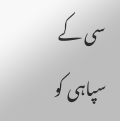سی کے سپاہی کو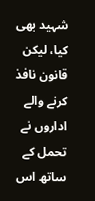شہید بھی کیا، لیکن قانون نافذ کرنے والے اداروں نے تحمل کے ساتھ اس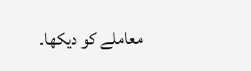معاملے کو دیکھا۔